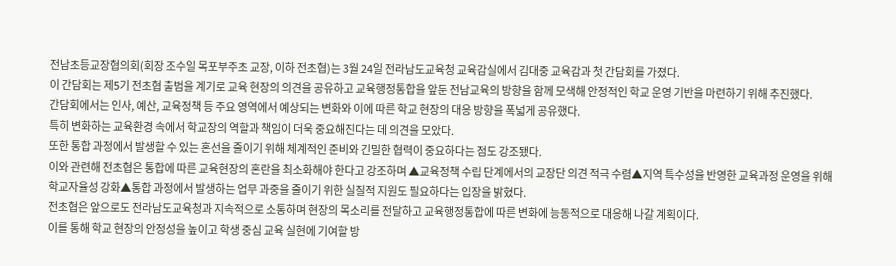전남초등교장협의회(회장 조수일 목포부주초 교장, 이하 전초협)는 3월 24일 전라남도교육청 교육감실에서 김대중 교육감과 첫 간담회를 가졌다.
이 간담회는 제5기 전초협 출범을 계기로 교육 현장의 의견을 공유하고 교육행정통합을 앞둔 전남교육의 방향을 함께 모색해 안정적인 학교 운영 기반을 마련하기 위해 추진했다.
간담회에서는 인사, 예산, 교육정책 등 주요 영역에서 예상되는 변화와 이에 따른 학교 현장의 대응 방향을 폭넓게 공유했다.
특히 변화하는 교육환경 속에서 학교장의 역할과 책임이 더욱 중요해진다는 데 의견을 모았다.
또한 통합 과정에서 발생할 수 있는 혼선을 줄이기 위해 체계적인 준비와 긴밀한 협력이 중요하다는 점도 강조됐다.
이와 관련해 전초협은 통합에 따른 교육현장의 혼란을 최소화해야 한다고 강조하며 ▲교육정책 수립 단계에서의 교장단 의견 적극 수렴▲지역 특수성을 반영한 교육과정 운영을 위해 학교자율성 강화▲통합 과정에서 발생하는 업무 과중을 줄이기 위한 실질적 지원도 필요하다는 입장을 밝혔다.
전초협은 앞으로도 전라남도교육청과 지속적으로 소통하며 현장의 목소리를 전달하고 교육행정통합에 따른 변화에 능동적으로 대응해 나갈 계획이다.
이를 통해 학교 현장의 안정성을 높이고 학생 중심 교육 실현에 기여할 방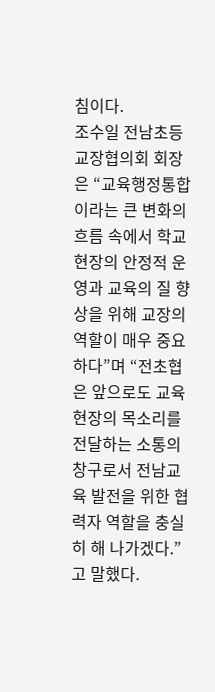침이다.
조수일 전남초등교장협의회 회장은 “교육행정통합이라는 큰 변화의 흐름 속에서 학교 현장의 안정적 운영과 교육의 질 향상을 위해 교장의 역할이 매우 중요하다”며 “전초협은 앞으로도 교육 현장의 목소리를 전달하는 소통의 창구로서 전남교육 발전을 위한 협력자 역할을 충실히 해 나가겠다.”고 말했다.